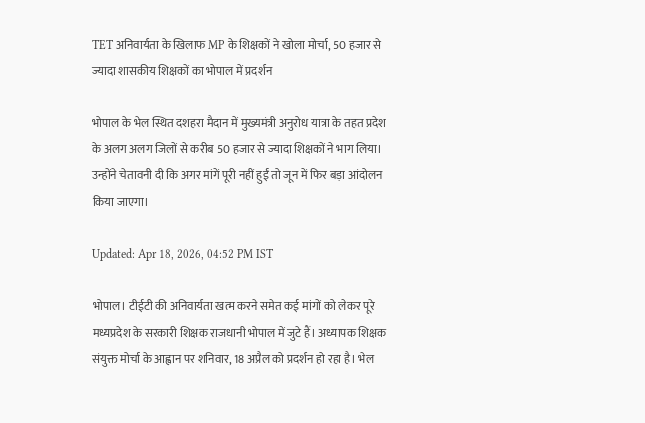TET अनिवार्यता के खिलाफ MP के शिक्षकों ने खोला मोर्चा, 50 हजार से ज्यादा शासकीय शिक्षकों का भोपाल में प्रदर्शन

भोपाल के भेल स्थित दशहरा मैदान में मुख्यमंत्री अनुरोध यात्रा के तहत प्रदेश के अलग अलग जिलों से करीब 50 हजार से ज्यादा शिक्षकों ने भाग लिया। उन्होंने चेतावनी दी कि अगर मांगें पूरी नहीं हुईं तो जून में फिर बड़ा आंदोलन किया जाएगा।

Updated: Apr 18, 2026, 04:52 PM IST

भोपाल। टीईटी की अनिवार्यता खत्म करने समेत कई मांगों को लेकर पूरे मध्यप्रदेश के सरकारी शिक्षक राजधानी भोपाल में जुटे हैं। अध्यापक शिक्षक संयुक्त मोर्चा के आह्वान पर शनिवार, 18 अप्रैल को प्रदर्शन हो रहा है। भेल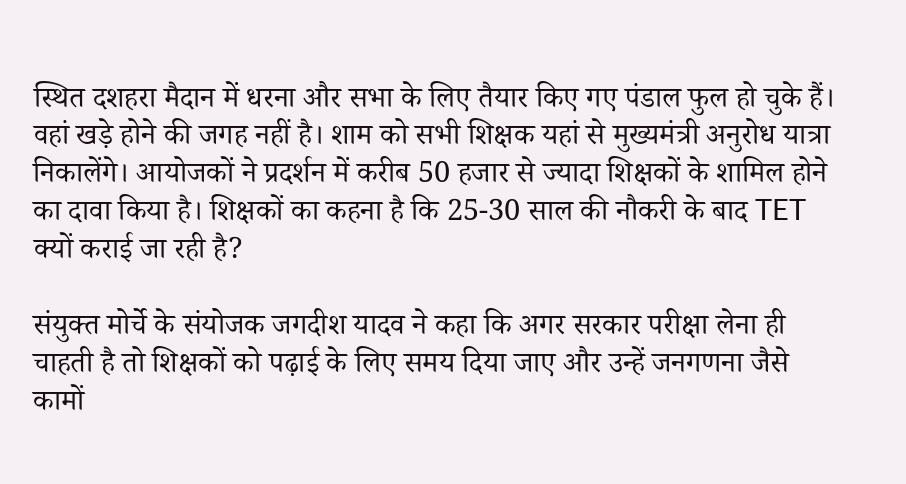स्थित दशहरा मैदान में धरना और सभा के लिए तैयार किए गए पंडाल फुल हो चुके हैं। वहां खड़े होने की जगह नहीं है। शाम को सभी शिक्षक यहां से मुख्यमंत्री अनुरोध यात्रा निकालेंगे। आयोजकों ने प्रदर्शन में करीब 50 हजार से ज्यादा शिक्षकों के शामिल होने का दावा किया है। शिक्षकों का कहना है कि 25-30 साल की नौकरी के बाद TET क्यों कराई जा रही है?

संयुक्त मोर्चे के संयोजक जगदीश यादव ने कहा कि अगर सरकार परीक्षा लेना ही चाहती है तो शिक्षकों को पढ़ाई के लिए समय दिया जाए और उन्हें जनगणना जैसे कामों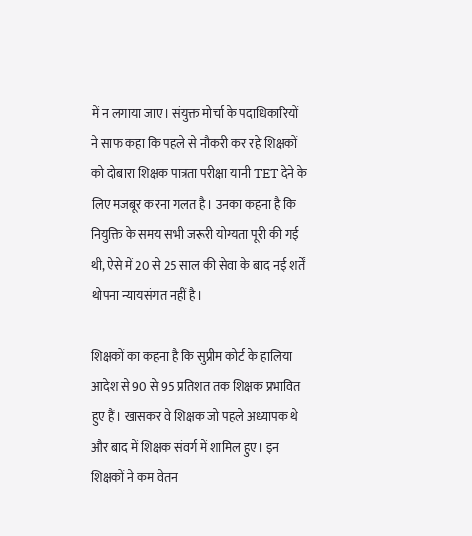में न लगाया जाए। संयुक्त मोर्चा के पदाधिकारियों ने साफ कहा कि पहले से नौकरी कर रहे शिक्षकों को दोबारा शिक्षक पात्रता परीक्षा यानी TET देने के लिए मजबूर करना गलत है। उनका कहना है कि नियुक्ति के समय सभी जरूरी योग्यता पूरी की गई थी, ऐसे में 20 से 25 साल की सेवा के बाद नई शर्तें थोपना न्यायसंगत नहीं है।

शिक्षकों का कहना है कि सुप्रीम कोर्ट के हालिया आदेश से 90 से 95 प्रतिशत तक शिक्षक प्रभावित हुए हैं। खासकर वे शिक्षक जो पहले अध्यापक थे और बाद में शिक्षक संवर्ग में शामिल हुए। इन शिक्षकों ने कम वेतन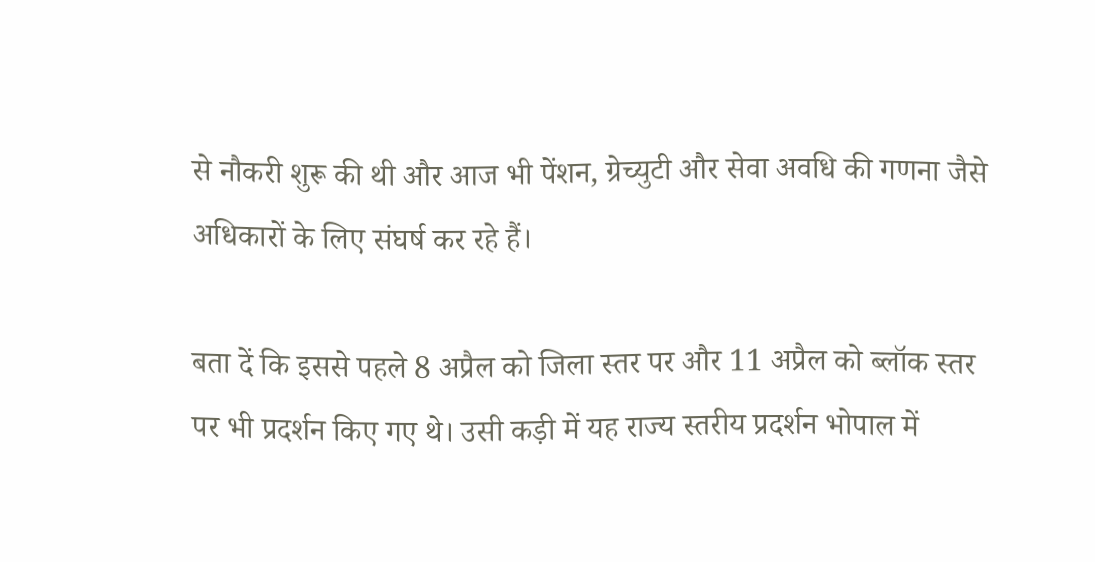से नौकरी शुरू की थी और आज भी पेंशन, ग्रेच्युटी और सेवा अवधि की गणना जैसे अधिकारों के लिए संघर्ष कर रहे हैं।

बता दें कि इससे पहले 8 अप्रैल को जिला स्तर पर और 11 अप्रैल को ब्लॉक स्तर पर भी प्रदर्शन किए गए थे। उसी कड़ी में यह राज्य स्तरीय प्रदर्शन भोपाल में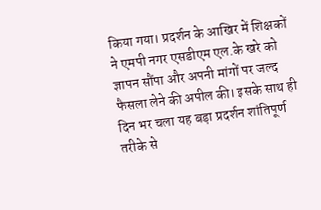किया गया। प्रदर्शन के आखिर में शिक्षकों ने एमपी नगर एसडीएम एल.के खरे को ज्ञापन सौंपा और अपनी मांगों पर जल्द फैसला लेने की अपील की। इसके साथ ही दिन भर चला यह बड़ा प्रदर्शन शांतिपूर्ण तरीके से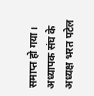समाप्त हो गया। अध्यापक संघ के अध्यक्ष भरत पटेल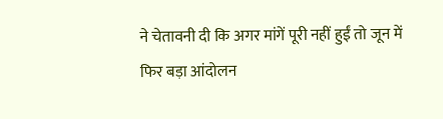ने चेतावनी दी कि अगर मांगें पूरी नहीं हुईं तो जून में फिर बड़ा आंदोलन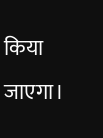किया जाएगा।